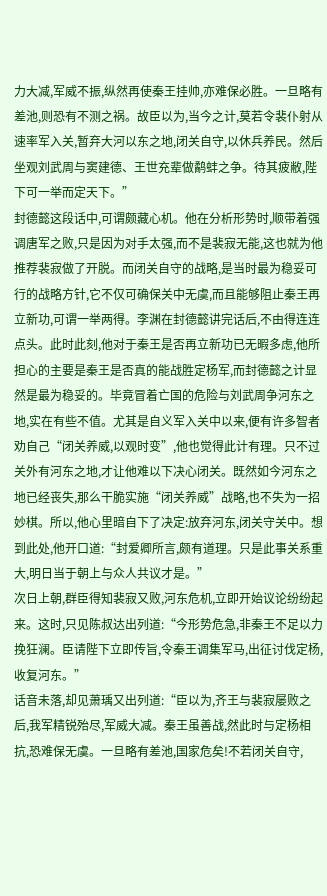力大减,军威不振,纵然再使秦王挂帅,亦难保必胜。一旦略有差池,则恐有不测之祸。故臣以为,当今之计,莫若令裴仆射从速率军入关,暂弃大河以东之地,闭关自守,以休兵养民。然后坐观刘武周与窦建德、王世充辈做鹬蚌之争。待其疲敝,陛下可一举而定天下。”
封德懿这段话中,可谓颇藏心机。他在分析形势时,顺带着强调唐军之败,只是因为对手太强,而不是裴寂无能,这也就为他推荐裴寂做了开脱。而闭关自守的战略,是当时最为稳妥可行的战略方针,它不仅可确保关中无虞,而且能够阻止秦王再立新功,可谓一举两得。李渊在封德懿讲完话后,不由得连连点头。此时此刻,他对于秦王是否再立新功已无暇多虑,他所担心的主要是秦王是否真的能战胜定杨军,而封德懿之计显然是最为稳妥的。毕竟冒着亡国的危险与刘武周争河东之地,实在有些不值。尤其是自义军入关中以来,便有许多智者劝自己“闭关养威,以观时变”,他也觉得此计有理。只不过关外有河东之地,才让他难以下决心闭关。既然如今河东之地已经丧失,那么干脆实施“闭关养威”战略,也不失为一招妙棋。所以,他心里暗自下了决定:放弃河东,闭关守关中。想到此处,他开口道:“封爱卿所言,颇有道理。只是此事关系重大,明日当于朝上与众人共议才是。”
次日上朝,群臣得知裴寂又败,河东危机,立即开始议论纷纷起来。这时,只见陈叔达出列道:“今形势危急,非秦王不足以力挽狂澜。臣请陛下立即传旨,令秦王调集军马,出征讨伐定杨,收复河东。”
话音未落,却见萧瑀又出列道:“臣以为,齐王与裴寂屡败之后,我军精锐殆尽,军威大减。秦王虽善战,然此时与定杨相抗,恐难保无虞。一旦略有差池,国家危矣!不若闭关自守,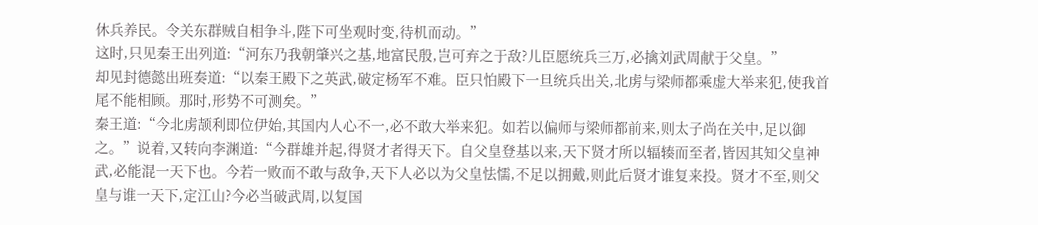休兵养民。令关东群贼自相争斗,陛下可坐观时变,待机而动。”
这时,只见秦王出列道:“河东乃我朝肇兴之基,地富民殷,岂可弃之于敌?儿臣愿统兵三万,必擒刘武周献于父皇。”
却见封德懿出班奏道:“以秦王殿下之英武,破定杨军不难。臣只怕殿下一旦统兵出关,北虏与梁师都乘虚大举来犯,使我首尾不能相顾。那时,形势不可测矣。”
秦王道:“今北虏颉利即位伊始,其国内人心不一,必不敢大举来犯。如若以偏师与梁师都前来,则太子尚在关中,足以御之。”说着,又转向李渊道:“今群雄并起,得贤才者得天下。自父皇登基以来,天下贤才所以辐辏而至者,皆因其知父皇神武,必能混一天下也。今若一败而不敢与敌争,天下人必以为父皇怯懦,不足以拥戴,则此后贤才谁复来投。贤才不至,则父皇与谁一天下,定江山?今必当破武周,以复国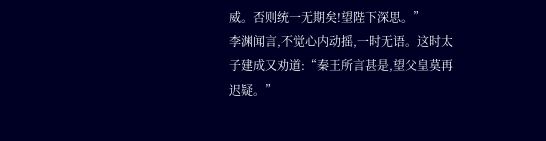威。否则统一无期矣!望陛下深思。”
李渊闻言,不觉心内动摇,一时无语。这时太子建成又劝道:“秦王所言甚是,望父皇莫再迟疑。”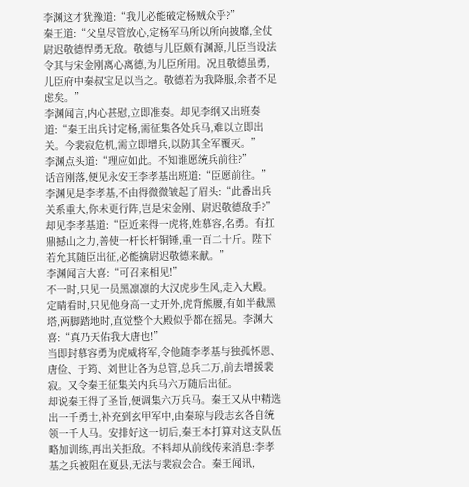李渊这才犹豫道:“我儿必能破定杨贼众乎?”
秦王道:“父皇尽管放心,定杨军马所以所向披靡,全仗尉迟敬德悍勇无敌。敬德与儿臣颇有渊源,儿臣当设法令其与宋金刚离心离德,为儿臣所用。况且敬德虽勇,儿臣府中秦叔宝足以当之。敬德若为我降服,余者不足虑矣。”
李渊闻言,内心甚慰,立即准奏。却见李纲又出班奏道:“秦王出兵讨定杨,需征集各处兵马,难以立即出关。今裴寂危机,需立即增兵,以防其全军覆灭。”
李渊点头道:“理应如此。不知谁愿统兵前往?”
话音刚落,便见永安王李孝基出班道:“臣愿前往。”
李渊见是李孝基,不由得微微皱起了眉头:“此番出兵关系重大,你未更行阵,岂是宋金刚、尉迟敬德敌手?”
却见李孝基道:“臣近来得一虎将,姓慕容,名勇。有扛鼎撼山之力,善使一杆长杆铜锤,重一百二十斤。陛下若允其随臣出征,必能擒尉迟敬德来献。”
李渊闻言大喜:“可召来相见!”
不一时,只见一员黑凛凛的大汉虎步生风,走入大殿。定睛看时,只见他身高一丈开外,虎背熊腰,有如半截黑塔,两脚踏地时,直觉整个大殿似乎都在摇晃。李渊大喜:“真乃天佑我大唐也!”
当即封慕容勇为虎威将军,令他随李孝基与独孤怀恩、唐俭、于筠、刘世让各为总管,总兵二万,前去增援裴寂。又令秦王征集关内兵马六万随后出征。
却说秦王得了圣旨,便调集六万兵马。秦王又从中精选出一千勇士,补充到玄甲军中,由秦琼与段志玄各自统领一千人马。安排好这一切后,秦王本打算对这支队伍略加训练,再出关拒敌。不料却从前线传来消息:李孝基之兵被阻在夏县,无法与裴寂会合。秦王闻讯,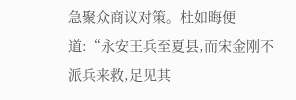急聚众商议对策。杜如晦便道:“永安王兵至夏县,而宋金刚不派兵来救,足见其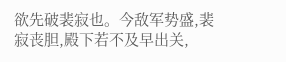欲先破裴寂也。今敌军势盛,裴寂丧胆,殿下若不及早出关,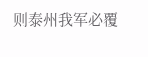则泰州我军必覆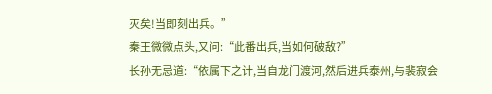灭矣!当即刻出兵。”
秦王微微点头,又问:“此番出兵,当如何破敌?”
长孙无忌道:“依属下之计,当自龙门渡河,然后进兵泰州,与裴寂会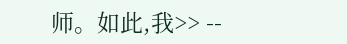师。如此,我>> --